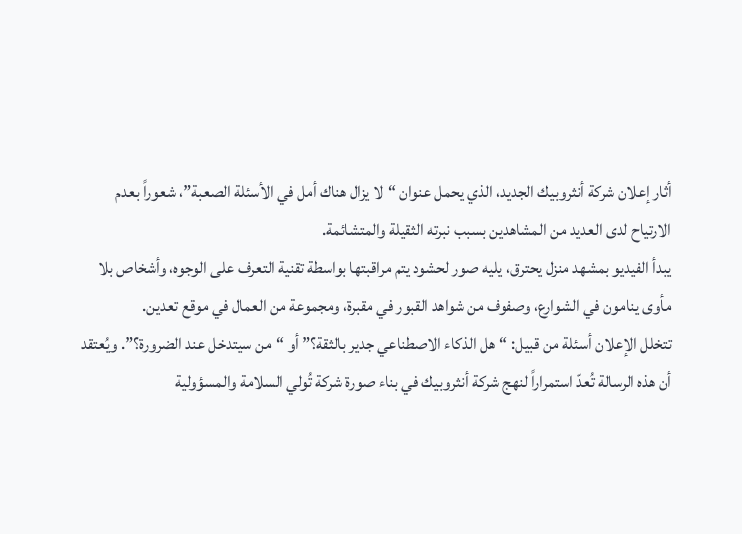أثار إعلان شركة أنثروبيك الجديد، الذي يحمل عنوان “لا يزال هناك أمل في الأسئلة الصعبة”، شعوراً بعدم الارتياح لدى العديد من المشاهدين بسبب نبرته الثقيلة والمتشائمة.
يبدأ الفيديو بمشهد منزل يحترق، يليه صور لحشود يتم مراقبتها بواسطة تقنية التعرف على الوجوه، وأشخاص بلا مأوى ينامون في الشوارع، وصفوف من شواهد القبور في مقبرة، ومجموعة من العمال في موقع تعدين.
تتخلل الإعلان أسئلة من قبيل: “هل الذكاء الاصطناعي جدير بالثقة؟” أو “من سيتدخل عند الضرورة؟”. ويُعتقد أن هذه الرسالة تُعدّ استمراراً لنهج شركة أنثروبيك في بناء صورة شركة تُولي السلامة والمسؤولية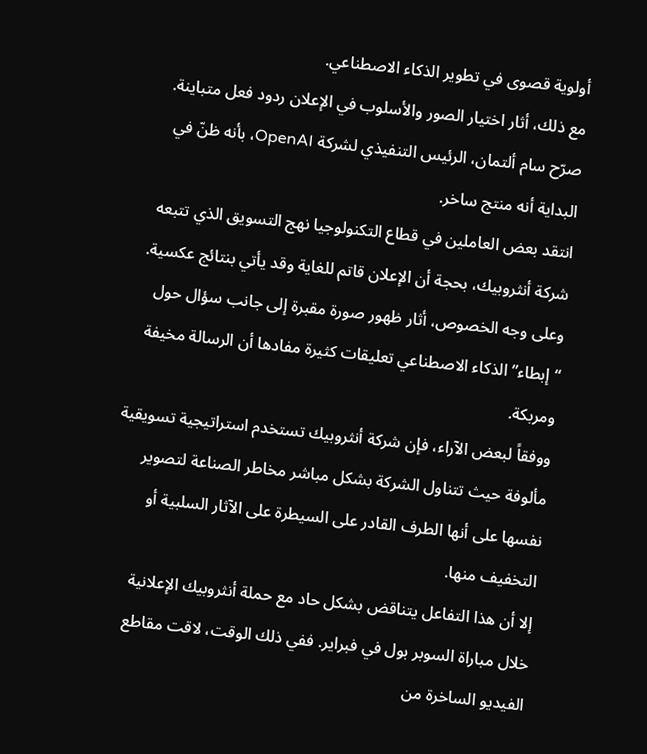أولوية قصوى في تطوير الذكاء الاصطناعي.
مع ذلك، أثار اختيار الصور والأسلوب في الإعلان ردود فعل متباينة. صرّح سام ألتمان، الرئيس التنفيذي لشركة OpenAI، بأنه ظنّ في البداية أنه منتج ساخر.
انتقد بعض العاملين في قطاع التكنولوجيا نهج التسويق الذي تتبعه شركة أنثروبيك، بحجة أن الإعلان قاتم للغاية وقد يأتي بنتائج عكسية. وعلى وجه الخصوص، أثار ظهور صورة مقبرة إلى جانب سؤال حول “إبطاء” الذكاء الاصطناعي تعليقات كثيرة مفادها أن الرسالة مخيفة ومربكة.
ووفقاً لبعض الآراء، فإن شركة أنثروبيك تستخدم استراتيجية تسويقية مألوفة حيث تتناول الشركة بشكل مباشر مخاطر الصناعة لتصوير نفسها على أنها الطرف القادر على السيطرة على الآثار السلبية أو التخفيف منها.
إلا أن هذا التفاعل يتناقض بشكل حاد مع حملة أنثروبيك الإعلانية خلال مباراة السوبر بول في فبراير. ففي ذلك الوقت، لاقت مقاطع الفيديو الساخرة من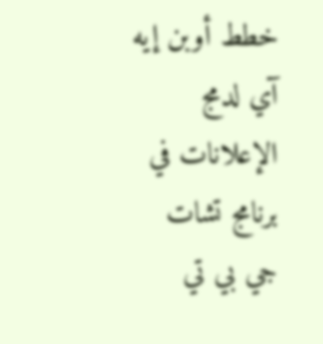خطط أوبن إيه آي لدمج الإعلانات في برنامج تشات جي بي تي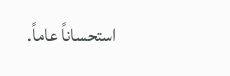استحساناً عاماً.